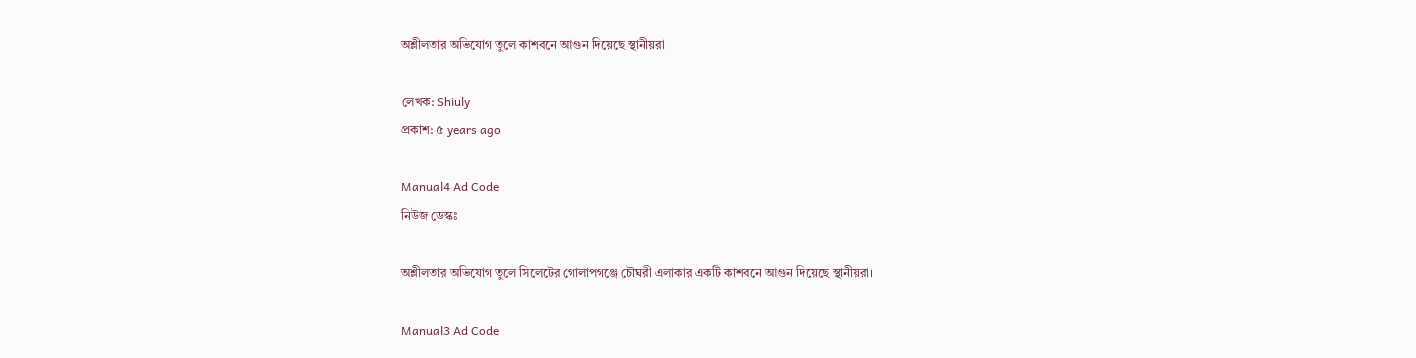অশ্লীলতার অভিযোগ তুলে কাশবনে আগুন দিয়েছে স্থানীয়রা

লেখক: Shiuly
প্রকাশ: ৫ years ago

Manual4 Ad Code
নিউজ ডেস্কঃ

অশ্লীলতার অভিযোগ তুলে সিলেটের গোলাপগঞ্জে চৌঘরী এলাকার একটি কাশবনে আগুন দিয়েছে স্থানীয়রা।

Manual3 Ad Code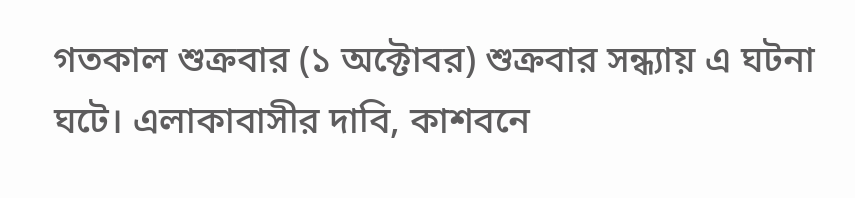গতকাল শুক্রবার (১ অক্টোবর) শুক্রবার সন্ধ্যায় এ ঘটনা ঘটে। এলাকাবাসীর দাবি, কাশবনে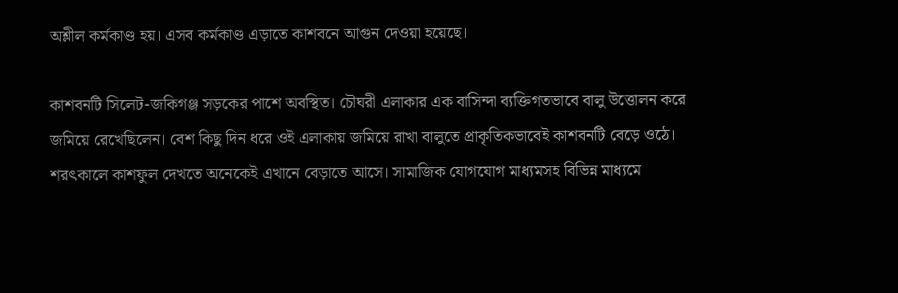অশ্লীল কর্মকাণ্ড হয়। এসব কর্মকাণ্ড এড়াতে কাশবনে আগুন দেওয়া হয়েছে।

কাশবনটি সিলেট-জকিগঞ্জ সড়কের পাশে অবস্থিত। চৌঘরী এলাকার এক বাসিন্দা ব্যক্তিগতভাবে বালু উত্তোলন করে জমিয়ে রেখেছিলেন। বেশ কিছু দিন ধরে ওই এলাকায় জমিয়ে রাখা বালুতে প্রাকৃতিকভাবেই কাশবনটি বেড়ে ওঠে। শরৎকালে কাশফুল দেখতে অনেকেই এখানে বেড়াতে আসে। সামাজিক যোগযোগ মাধ্যমসহ বিভিন্ন মাধ্যমে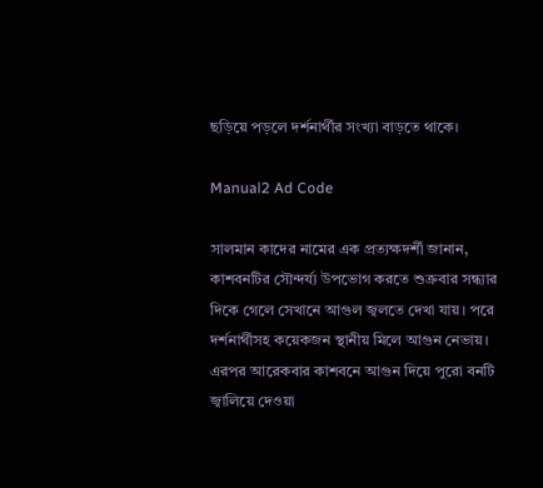ছড়িয়ে পড়লে দর্শনার্থীর সংখ্যা বাড়তে থাকে।

Manual2 Ad Code

সালমান কাদের নামের এক প্রত্যক্ষদর্শী জানান, কাশবনটির সৌন্দর্য্য উপভোগ করতে শুক্রবার সন্ধ্যার দিকে গেলে সেখানে আগুল জ্বলতে দেখা যায়। পরে দর্শনার্থীসহ কয়েকজন স্থানীয় মিলে আগুন নেভায়। এরপর আরেকবার কাশবনে আগুন দিয়ে পুরো বনটি জ্বালিয়ে দেওয়া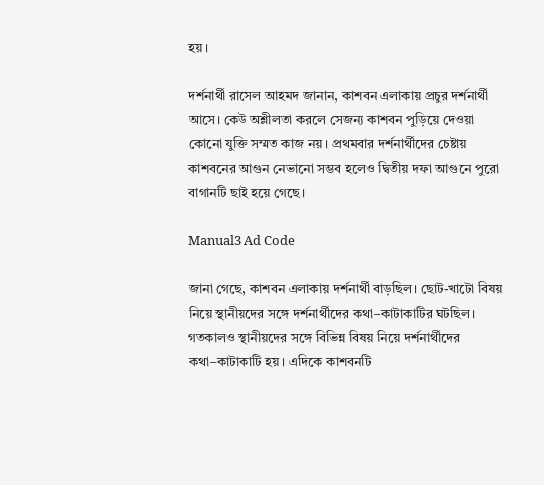হয়।

দর্শনার্থী রাসেল আহমদ জানান, কাশবন এলাকায় প্রচুর দর্শনার্থী আসে। কেউ অশ্লীলতা করলে সেজন‌্য কাশবন পুড়িয়ে দেওয়া কোনো যুক্তি সম্মত কাজ নয়। প্রথমবার দর্শনার্থীদের চেষ্টায় কাশবনের আগুন নেভানো সম্ভব হলেও দ্বিতীয় দফা আগুনে পুরো বাগানটি ছাই হয়ে গেছে।

Manual3 Ad Code

জানা গেছে, কাশবন এলাকায় দর্শনার্থী বাড়ছিল। ছোট-খাটো বিষয় নিয়ে স্থানীয়দের সঙ্গে দর্শনার্থীদের কথা–কাটাকাটির ঘটছিল। গতকালও স্থানীয়দের সঙ্গে বিভিন্ন বিষয় নিয়ে দর্শনার্থীদের কথা–কাটাকাটি হয়। এদিকে কাশবনটি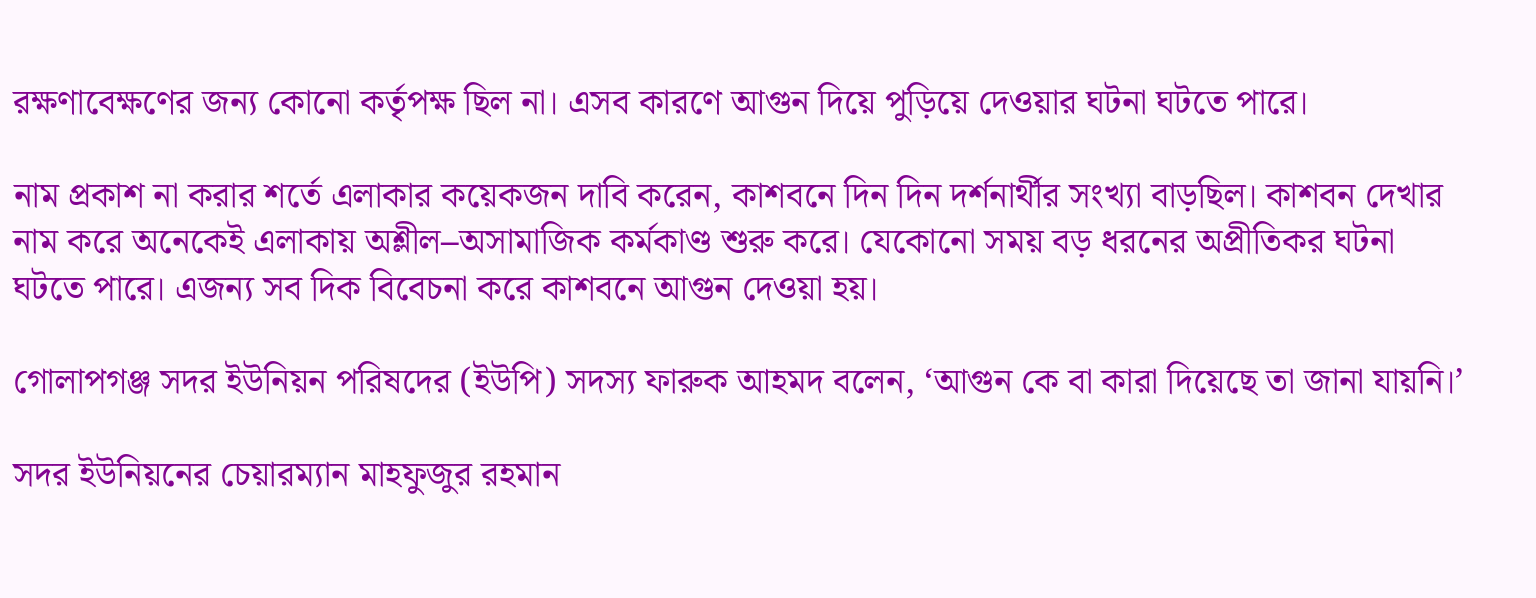রক্ষণাবেক্ষণের জন্য কোনো কর্তৃপক্ষ ছিল না। এসব কারণে আগুন দিয়ে পুড়িয়ে দেওয়ার ঘটনা ঘটতে পারে।

নাম প্রকাশ না করার শর্তে এলাকার কয়েকজন দাবি করেন, কাশবনে দিন দিন দর্শনার্থীর সংখ্যা বাড়ছিল। কাশবন দেখার নাম করে অনেকেই এলাকায় অশ্লীল–অসামাজিক কর্মকাণ্ড শুরু করে। যেকোনো সময় বড় ধরনের অপ্রীতিকর ঘটনা ঘটতে পারে। এজন্য সব দিক বিবেচনা করে কাশবনে আগুন দেওয়া হয়।

গোলাপগঞ্জ সদর ইউনিয়ন পরিষদের (ইউপি) সদস্য ফারুক আহমদ বলেন, ‘আগুন কে বা কারা দিয়েছে তা জানা যায়নি।’

সদর ইউনিয়নের চেয়ারম্যান মাহফুজুর রহমান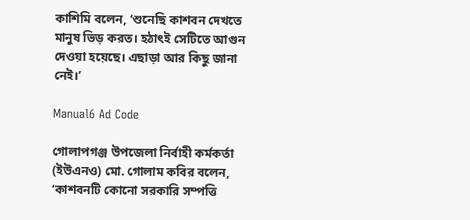কাশিমি বলেন, ‘শুনেছি কাশবন দেখতে মানুষ ভিড় করত। হঠাৎই সেটিতে আগুন দেওয়া হয়েছে। এছাড়া আর কিছু জানা নেই।’

Manual6 Ad Code

গোলাপগঞ্জ উপজেলা নির্বাহী কর্মকর্তা (ইউএনও) মো. গোলাম কবির বলেন, ‘কাশবনটি কোনো সরকারি সম্পত্তি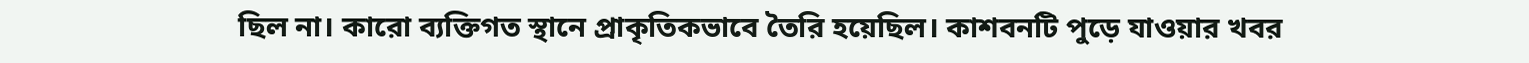ছিল না। কারো ব‌্যক্তিগত স্থানে প্রাকৃতিকভাবে তৈরি হয়েছিল। কাশবনটি পুড়ে যাওয়ার খবর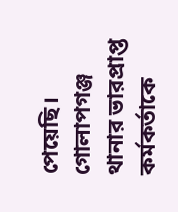পেয়েছি। গোলাপগঞ্জ থানার ভারপ্রাপ্ত কর্মকর্তাকে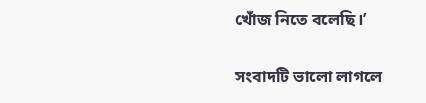খোঁজ নিতে বলেছি।’

সংবাদটি ভালো লাগলে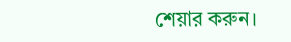শেয়ার করুন।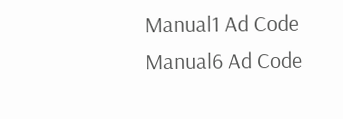Manual1 Ad Code
Manual6 Ad Code